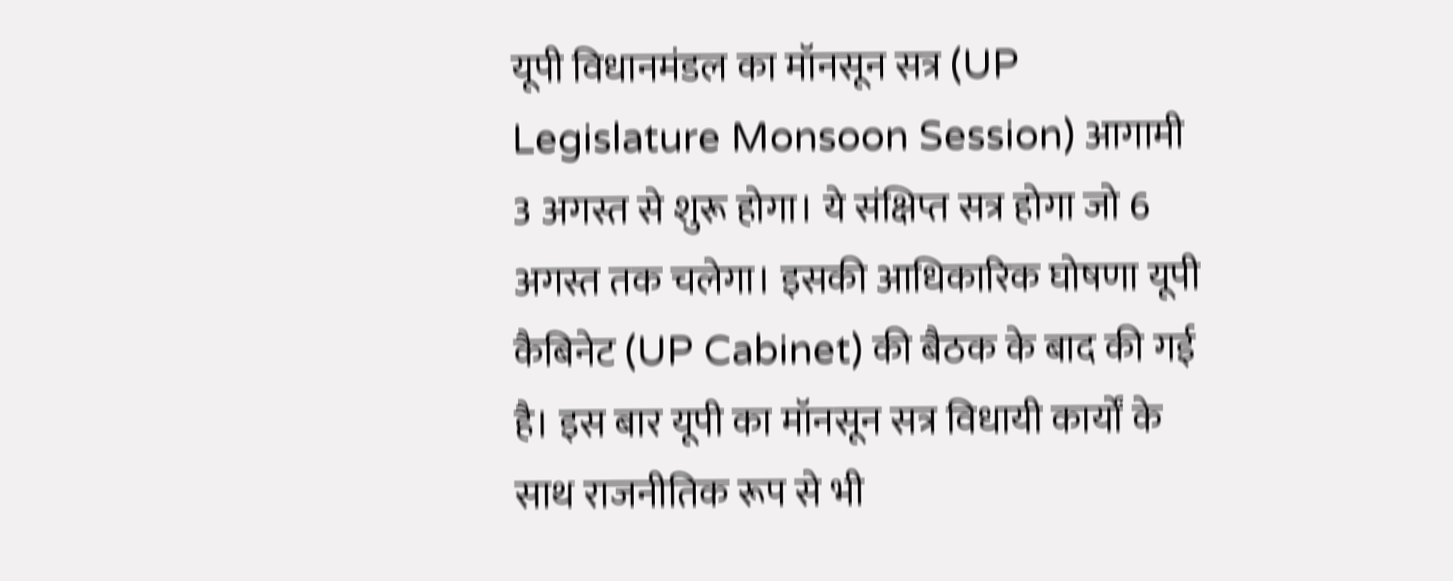यूपी विधानमंडल का मॉनसून सत्र (UP Legislature Monsoon Session) आगामी 3 अगस्त से शुरू होगा। ये संक्षिप्त सत्र होगा जो 6 अगस्त तक चलेगा। इसकी आधिकारिक घोषणा यूपी कैबिनेट (UP Cabinet) की बैठक के बाद की गई है। इस बार यूपी का मॉनसून सत्र विधायी कार्यों के साथ राजनीतिक रूप से भी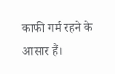काफी गर्म रहने के आसार हैं।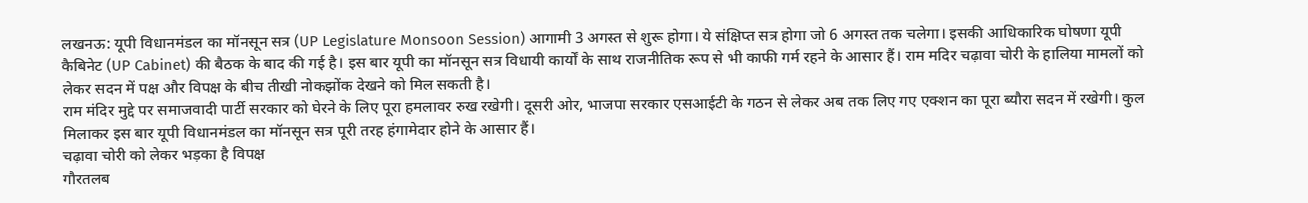लखनऊ: यूपी विधानमंडल का मॉनसून सत्र (UP Legislature Monsoon Session) आगामी 3 अगस्त से शुरू होगा। ये संक्षिप्त सत्र होगा जो 6 अगस्त तक चलेगा। इसकी आधिकारिक घोषणा यूपी कैबिनेट (UP Cabinet) की बैठक के बाद की गई है। इस बार यूपी का मॉनसून सत्र विधायी कार्यों के साथ राजनीतिक रूप से भी काफी गर्म रहने के आसार हैं। राम मदिर चढ़ावा चोरी के हालिया मामलों को लेकर सदन में पक्ष और विपक्ष के बीच तीखी नोकझोंक देखने को मिल सकती है।
राम मंदिर मुद्दे पर समाजवादी पार्टी सरकार को घेरने के लिए पूरा हमलावर रुख रखेगी। दूसरी ओर, भाजपा सरकार एसआईटी के गठन से लेकर अब तक लिए गए एक्शन का पूरा ब्यौरा सदन में रखेगी। कुल मिलाकर इस बार यूपी विधानमंडल का मॉनसून सत्र पूरी तरह हंगामेदार होने के आसार हैं।
चढ़ावा चोरी को लेकर भड़का है विपक्ष
गौरतलब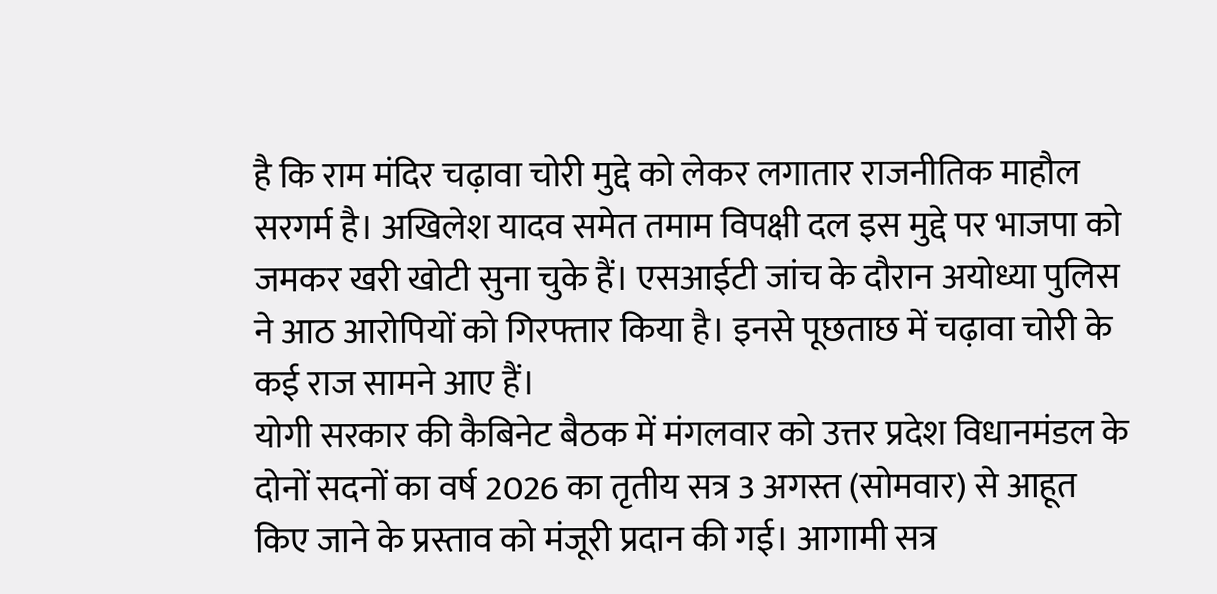है कि राम मंदिर चढ़ावा चोरी मुद्दे को लेकर लगातार राजनीतिक माहौल सरगर्म है। अखिलेश यादव समेत तमाम विपक्षी दल इस मुद्दे पर भाजपा को जमकर खरी खोटी सुना चुके हैं। एसआईटी जांच के दौरान अयोध्या पुलिस ने आठ आरोपियों को गिरफ्तार किया है। इनसे पूछताछ में चढ़ावा चोरी के कई राज सामने आए हैं।
योगी सरकार की कैबिनेट बैठक में मंगलवार को उत्तर प्रदेश विधानमंडल के दोनों सदनों का वर्ष 2026 का तृतीय सत्र 3 अगस्त (सोमवार) से आहूत किए जाने के प्रस्ताव को मंजूरी प्रदान की गई। आगामी सत्र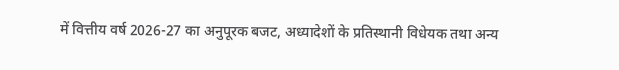में वित्तीय वर्ष 2026-27 का अनुपूरक बजट, अध्यादेशों के प्रतिस्थानी विधेयक तथा अन्य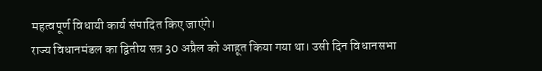महत्वपूर्ण विधायी कार्य संपादित किए जाएंगे।
राज्य विधानमंडल का द्वितीय सत्र 30 अप्रैल को आहूत किया गया था। उसी दिन विधानसभा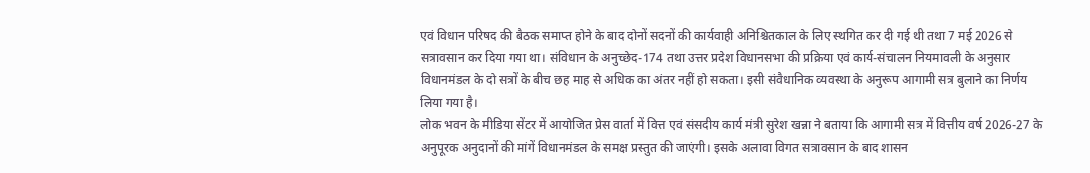एवं विधान परिषद की बैठक समाप्त होने के बाद दोनों सदनों की कार्यवाही अनिश्चितकाल के लिए स्थगित कर दी गई थी तथा 7 मई 2026 से सत्रावसान कर दिया गया था। संविधान के अनुच्छेद-174 तथा उत्तर प्रदेश विधानसभा की प्रक्रिया एवं कार्य-संचालन नियमावली के अनुसार विधानमंडल के दो सत्रों के बीच छह माह से अधिक का अंतर नहीं हो सकता। इसी संवैधानिक व्यवस्था के अनुरूप आगामी सत्र बुलाने का निर्णय लिया गया है।
लोक भवन के मीडिया सेंटर में आयोजित प्रेस वार्ता में वित्त एवं संसदीय कार्य मंत्री सुरेश खन्ना ने बताया कि आगामी सत्र में वित्तीय वर्ष 2026-27 के अनुपूरक अनुदानों की मांगें विधानमंडल के समक्ष प्रस्तुत की जाएंगी। इसके अलावा विगत सत्रावसान के बाद शासन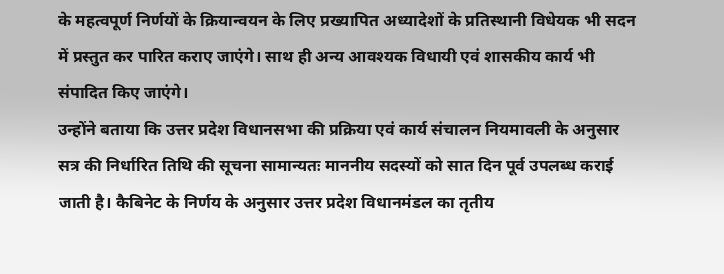के महत्वपूर्ण निर्णयों के क्रियान्वयन के लिए प्रख्यापित अध्यादेशों के प्रतिस्थानी विधेयक भी सदन में प्रस्तुत कर पारित कराए जाएंगे। साथ ही अन्य आवश्यक विधायी एवं शासकीय कार्य भी संपादित किए जाएंगे।
उन्होंने बताया कि उत्तर प्रदेश विधानसभा की प्रक्रिया एवं कार्य संचालन नियमावली के अनुसार सत्र की निर्धारित तिथि की सूचना सामान्यतः माननीय सदस्यों को सात दिन पूर्व उपलब्ध कराई जाती है। कैबिनेट के निर्णय के अनुसार उत्तर प्रदेश विधानमंडल का तृतीय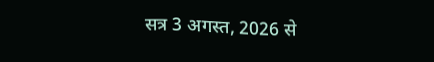सत्र 3 अगस्त, 2026 से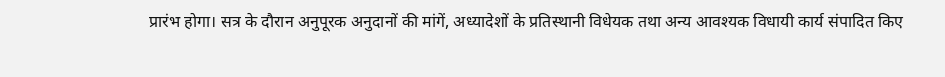प्रारंभ होगा। सत्र के दौरान अनुपूरक अनुदानों की मांगें, अध्यादेशों के प्रतिस्थानी विधेयक तथा अन्य आवश्यक विधायी कार्य संपादित किए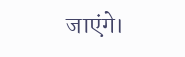जाएंगे।